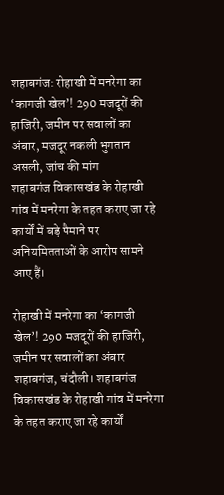शहाबगंज: रोहाखी में मनरेगा का ‘कागजी खेल’! 290 मजदूरों की हाजिरी, जमीन पर सवालों का अंबार, मजदूर नकली भुगतान असली, जांच की मांग
शहाबगंज विकासखंड के रोहाखी गांव में मनरेगा के तहत कराए जा रहे कार्यों में बड़े पैमाने पर अनियमितताओं के आरोप सामने आए हैं।

रोहाखी में मनरेगा का ‘कागजी खेल’! 290 मजदूरों की हाजिरी, जमीन पर सवालों का अंबार
शहाबगंज, चंदौली। शहाबगंज विकासखंड के रोहाखी गांव में मनरेगा के तहत कराए जा रहे कार्यों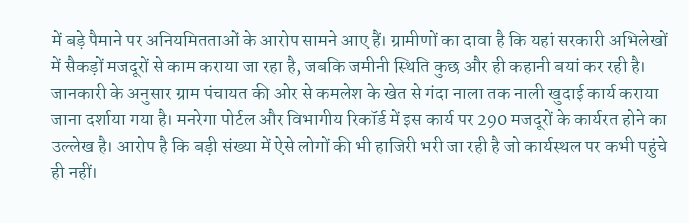में बड़े पैमाने पर अनियमितताओं के आरोप सामने आए हैं। ग्रामीणों का दावा है कि यहां सरकारी अभिलेखों में सैकड़ों मजदूरों से काम कराया जा रहा है, जबकि जमीनी स्थिति कुछ और ही कहानी बयां कर रही है।
जानकारी के अनुसार ग्राम पंचायत की ओर से कमलेश के खेत से गंदा नाला तक नाली खुदाई कार्य कराया जाना दर्शाया गया है। मनरेगा पोर्टल और विभागीय रिकॉर्ड में इस कार्य पर 290 मजदूरों के कार्यरत होने का उल्लेख है। आरोप है कि बड़ी संख्या में ऐसे लोगों की भी हाजिरी भरी जा रही है जो कार्यस्थल पर कभी पहुंचे ही नहीं।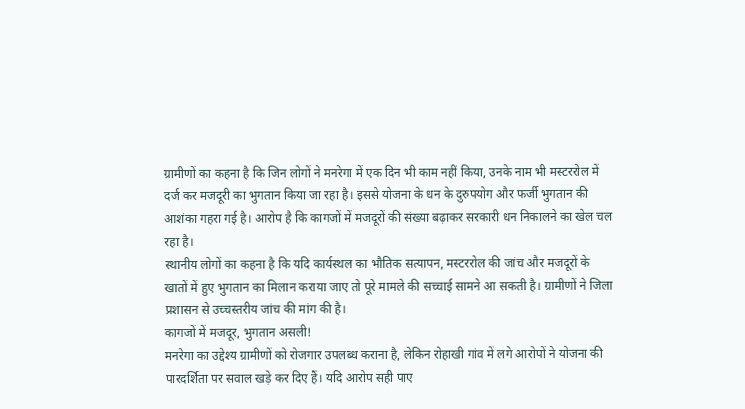ग्रामीणों का कहना है कि जिन लोगों ने मनरेगा में एक दिन भी काम नहीं किया, उनके नाम भी मस्टररोल में दर्ज कर मजदूरी का भुगतान किया जा रहा है। इससे योजना के धन के दुरुपयोग और फर्जी भुगतान की आशंका गहरा गई है। आरोप है कि कागजों में मजदूरों की संख्या बढ़ाकर सरकारी धन निकालने का खेल चल रहा है।
स्थानीय लोगों का कहना है कि यदि कार्यस्थल का भौतिक सत्यापन, मस्टररोल की जांच और मजदूरों के खातों में हुए भुगतान का मिलान कराया जाए तो पूरे मामले की सच्चाई सामने आ सकती है। ग्रामीणों ने जिला प्रशासन से उच्चस्तरीय जांच की मांग की है।
कागजों में मजदूर, भुगतान असली!
मनरेगा का उद्देश्य ग्रामीणों को रोजगार उपलब्ध कराना है, लेकिन रोहाखी गांव में लगे आरोपों ने योजना की पारदर्शिता पर सवाल खड़े कर दिए हैं। यदि आरोप सही पाए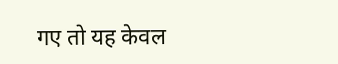गए तो यह केवल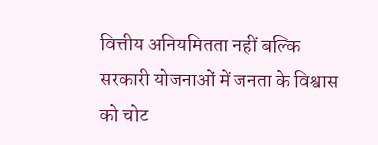वित्तीय अनियमितता नहीं बल्कि सरकारी योजनाओं में जनता के विश्वास को चोट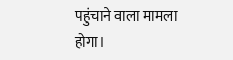पहुंचाने वाला मामला होगा।